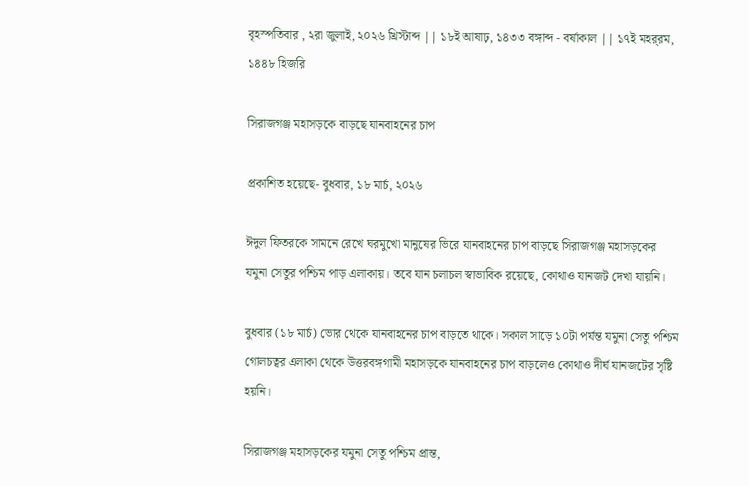বৃহস্পতিবার , ২রা জুলাই, ২০২৬ খ্রিস্টাব্দ || ১৮ই আষাঢ়, ১৪৩৩ বঙ্গাব্দ - বর্ষাকাল || ১৭ই মহর্‌রম, ১৪৪৮ হিজরি

সিরাজগঞ্জ মহাসড়কে বাড়ছে যানবাহনের চাপ

প্রকাশিত হয়েছে- বুধবার, ১৮ মার্চ, ২০২৬

ঈদুল ফিতরকে সামনে রেখে ঘরমুখো মানুষের ভিরে যানবাহনের চাপ বাড়ছে সিরাজগঞ্জ মহাসড়কের যমুনা সেতুর পশ্চিম পাড় এলাকায়। তবে যান চলাচল স্বাভাবিক রয়েছে, কোথাও যানজট দেখা যায়নি।

বুধবার (১৮ মার্চ) ভোর থেকে যানবাহনের চাপ বাড়তে থাকে। সকাল সাড়ে ১০টা পর্যন্ত যমুনা সেতু পশ্চিম গোলচত্বর এলাকা থেকে উত্তরবঙ্গগামী মহাসড়কে যানবাহনের চাপ বাড়লেও কোথাও দীর্ঘ যানজটের সৃষ্টি হয়নি।

সিরাজগঞ্জ মহাসড়কের যমুনা সেতু পশ্চিম প্রান্ত,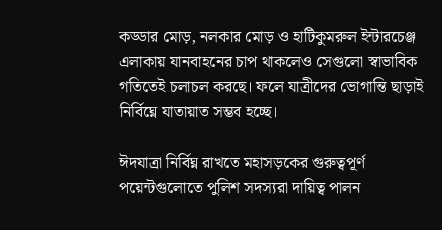কড্ডার মোড়, নলকার মোড় ও হাটিকুমরুল ইন্টারচেঞ্জ এলাকায় যানবাহনের চাপ থাকলেও সেগুলো স্বাভাবিক গতিতেই চলাচল করছে। ফলে যাত্রীদের ভোগান্তি ছাড়াই নির্বিঘ্নে যাতায়াত সম্ভব হচ্ছে।

ঈদযাত্রা নির্বিঘ্ন রাখতে মহাসড়কের গুরুত্বপূর্ণ পয়েন্টগুলোতে পুলিশ সদস্যরা দায়িত্ব পালন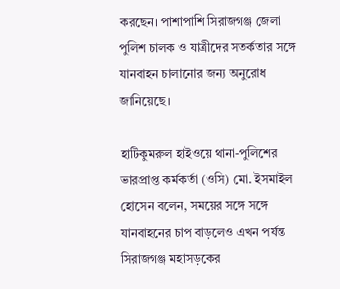করছেন। পাশাপাশি সিরাজগঞ্জ জেলা পুলিশ চালক ও যাত্রীদের সতর্কতার সঙ্গে যানবাহন চালানোর জন্য অনুরোধ জানিয়েছে।

হাটিকুমরুল হাইওয়ে থানা-পুলিশের ভারপ্রাপ্ত কর্মকর্তা (ওসি) মো. ইসমাইল হোসেন বলেন, সময়ের সঙ্গে সঙ্গে যানবাহনের চাপ বাড়লেও এখন পর্যন্ত সিরাজগঞ্জ মহাসড়কের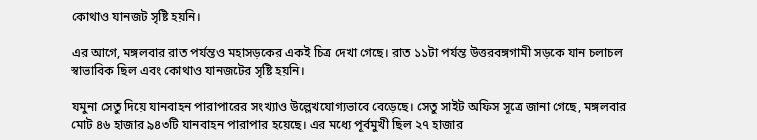কোথাও যানজট সৃষ্টি হয়নি।

এর আগে, মঙ্গলবার রাত পর্যন্তও মহাসড়কের একই চিত্র দেখা গেছে। রাত ১১টা পর্যন্ত উত্তরবঙ্গগামী সড়কে যান চলাচল স্বাভাবিক ছিল এবং কোথাও যানজটের সৃষ্টি হয়নি।

যমুনা সেতু দিয়ে যানবাহন পারাপারের সংখ্যাও উল্লেখযোগ্যভাবে বেড়েছে। সেতু সাইট অফিস সূত্রে জানা গেছে, মঙ্গলবার মোট ৪৬ হাজার ৯৪৩টি যানবাহন পারাপার হয়েছে। এর মধ্যে পূর্বমুখী ছিল ২৭ হাজার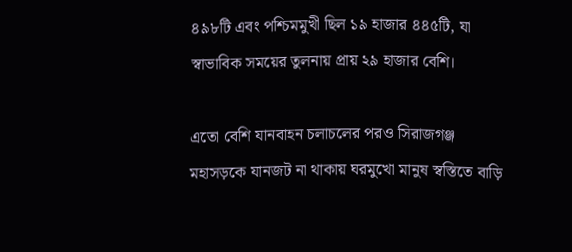৪৯৮টি এবং পশ্চিমমুখী ছিল ১৯ হাজার ৪৪৫টি, যা স্বাভাবিক সময়ের তুলনায় প্রায় ২৯ হাজার বেশি।

এতো বেশি যানবাহন চলাচলের পরও সিরাজগঞ্জ মহাসড়কে যানজট না থাকায় ঘরমুখো মানুষ স্বস্তিতে বাড়ি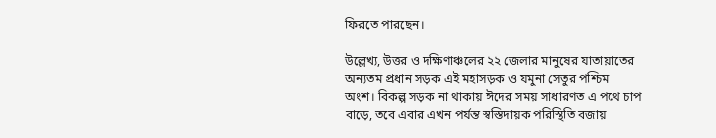ফিরতে পারছেন।

উল্লেখ্য, উত্তর ও দক্ষিণাঞ্চলের ২২ জেলার মানুষের যাতায়াতের অন্যতম প্রধান সড়ক এই মহাসড়ক ও যমুনা সেতুর পশ্চিম অংশ। বিকল্প সড়ক না থাকায় ঈদের সময় সাধারণত এ পথে চাপ বাড়ে, তবে এবার এখন পর্যন্ত স্বস্তিদায়ক পরিস্থিতি বজায়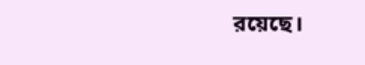রয়েছে।